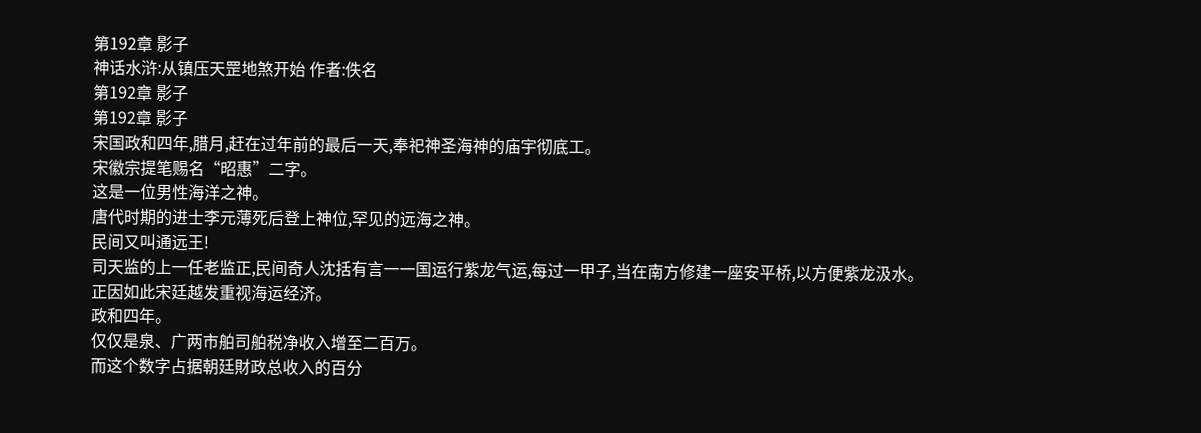第192章 影子
神话水浒:从镇压天罡地煞开始 作者:佚名
第192章 影子
第192章 影子
宋国政和四年,腊月,赶在过年前的最后一天,奉祀神圣海神的庙宇彻底工。
宋徽宗提笔赐名“昭惠”二字。
这是一位男性海洋之神。
唐代时期的进士李元薄死后登上神位,罕见的远海之神。
民间又叫通远王!
司天监的上一任老监正,民间奇人沈括有言一一国运行紫龙气运,每过一甲子,当在南方修建一座安平桥,以方便紫龙汲水。
正因如此宋廷越发重视海运经济。
政和四年。
仅仅是泉、广两市舶司舶税净收入增至二百万。
而这个数字占据朝廷財政总收入的百分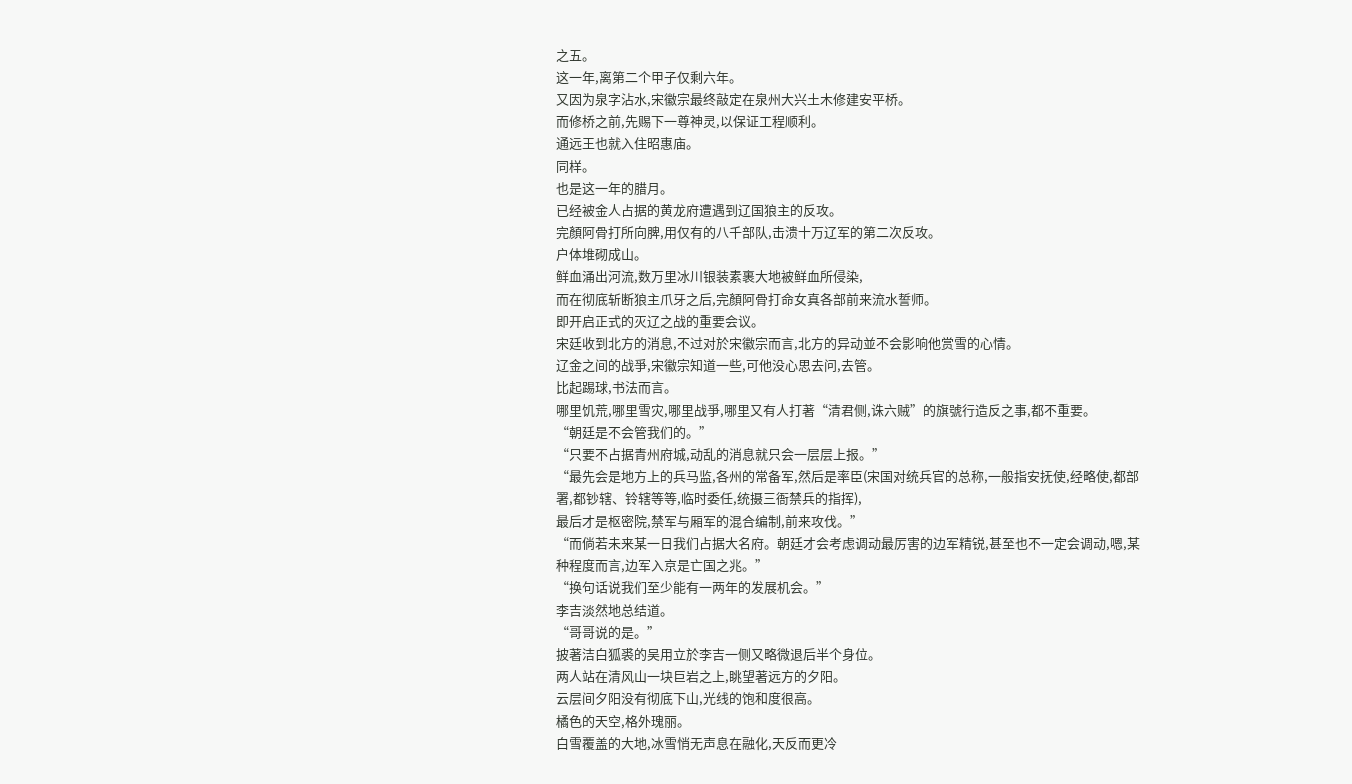之五。
这一年,离第二个甲子仅剩六年。
又因为泉字沾水,宋徽宗最终敲定在泉州大兴土木修建安平桥。
而修桥之前,先赐下一尊神灵,以保证工程顺利。
通远王也就入住昭惠庙。
同样。
也是这一年的腊月。
已经被金人占据的黄龙府遭遇到辽国狼主的反攻。
完顏阿骨打所向脾,用仅有的八千部队,击溃十万辽军的第二次反攻。
户体堆砌成山。
鲜血涌出河流,数万里冰川银装素裹大地被鲜血所侵染,
而在彻底斩断狼主爪牙之后,完顏阿骨打命女真各部前来流水誓师。
即开启正式的灭辽之战的重要会议。
宋廷收到北方的消息,不过对於宋徽宗而言,北方的异动並不会影响他赏雪的心情。
辽金之间的战爭,宋徽宗知道一些,可他没心思去问,去管。
比起踢球,书法而言。
哪里饥荒,哪里雪灾,哪里战爭,哪里又有人打著“清君侧,诛六贼”的旗號行造反之事,都不重要。
“朝廷是不会管我们的。”
“只要不占据青州府城,动乱的消息就只会一层层上报。”
“最先会是地方上的兵马监,各州的常备军,然后是率臣(宋国对统兵官的总称,一般指安抚使,经略使,都部署,都钞辖、铃辖等等,临时委任,统摄三衙禁兵的指挥),
最后才是枢密院,禁军与厢军的混合编制,前来攻伐。”
“而倘若未来某一日我们占据大名府。朝廷才会考虑调动最厉害的边军精锐,甚至也不一定会调动,嗯,某种程度而言,边军入京是亡国之兆。”
“换句话说我们至少能有一两年的发展机会。”
李吉淡然地总结道。
“哥哥说的是。”
披著洁白狐裘的吴用立於李吉一侧又略微退后半个身位。
两人站在清风山一块巨岩之上,眺望著远方的夕阳。
云层间夕阳没有彻底下山,光线的饱和度很高。
橘色的天空,格外瑰丽。
白雪覆盖的大地,冰雪悄无声息在融化,天反而更冷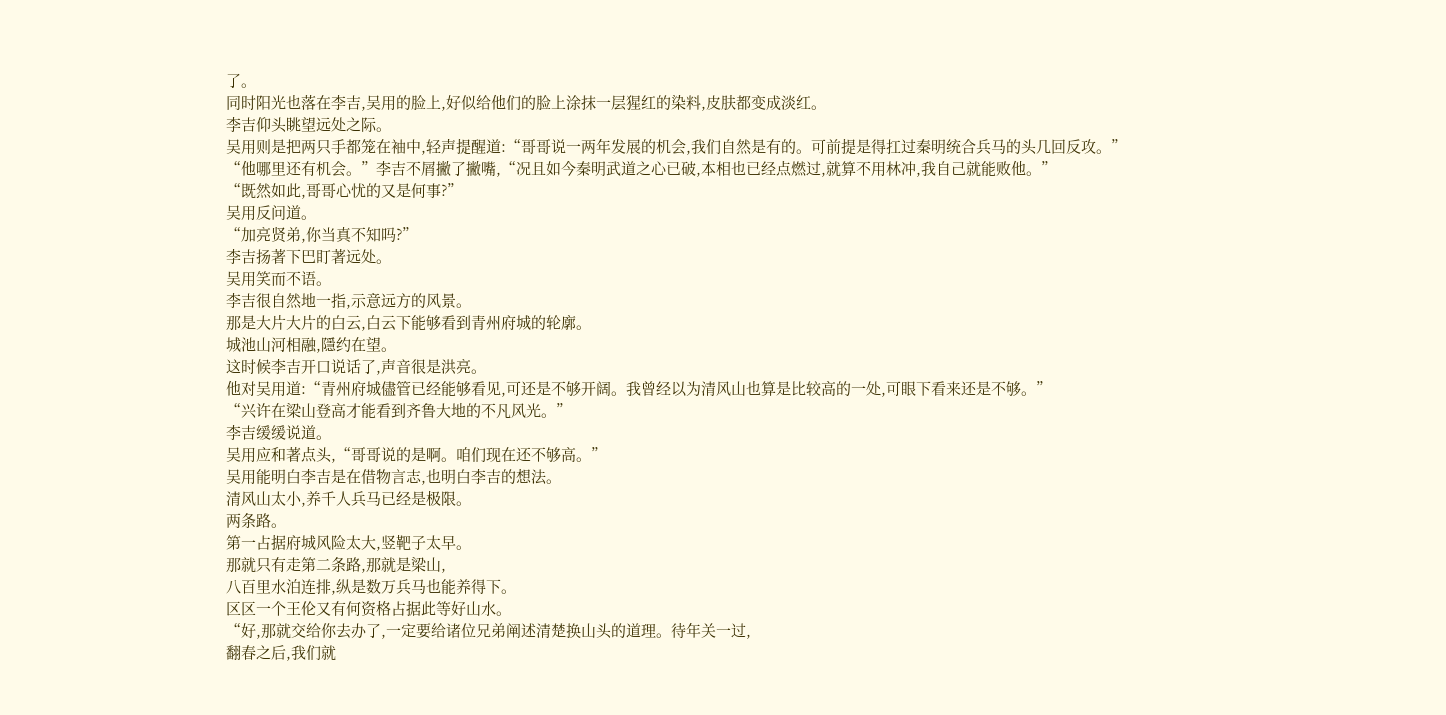了。
同时阳光也落在李吉,吴用的脸上,好似给他们的脸上涂抹一层猩红的染料,皮肤都变成淡红。
李吉仰头眺望远处之际。
吴用则是把两只手都笼在袖中,轻声提醒道:“哥哥说一两年发展的机会,我们自然是有的。可前提是得扛过秦明统合兵马的头几回反攻。”
“他哪里还有机会。”李吉不屑撇了撇嘴,“况且如今秦明武道之心已破,本相也已经点燃过,就算不用林冲,我自己就能败他。”
“既然如此,哥哥心忧的又是何事?”
吴用反问道。
“加亮贤弟,你当真不知吗?”
李吉扬著下巴盯著远处。
吴用笑而不语。
李吉很自然地一指,示意远方的风景。
那是大片大片的白云,白云下能够看到青州府城的轮廓。
城池山河相融,隱约在望。
这时候李吉开口说话了,声音很是洪亮。
他对吴用道:“青州府城儘管已经能够看见,可还是不够开阔。我曾经以为清风山也算是比较高的一处,可眼下看来还是不够。”
“兴许在梁山登高才能看到齐鲁大地的不凡风光。”
李吉缓缓说道。
吴用应和著点头,“哥哥说的是啊。咱们现在还不够高。”
吴用能明白李吉是在借物言志,也明白李吉的想法。
清风山太小,养千人兵马已经是极限。
两条路。
第一占据府城风险太大,竖靶子太早。
那就只有走第二条路,那就是梁山,
八百里水泊连排,纵是数万兵马也能养得下。
区区一个王伦又有何资格占据此等好山水。
“好,那就交给你去办了,一定要给诸位兄弟阐述清楚换山头的道理。待年关一过,
翻春之后,我们就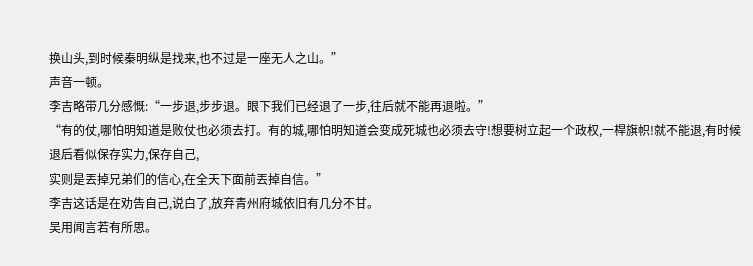换山头,到时候秦明纵是找来,也不过是一座无人之山。”
声音一顿。
李吉略带几分感慨:“一步退,步步退。眼下我们已经退了一步,往后就不能再退啦。”
“有的仗,哪怕明知道是败仗也必须去打。有的城,哪怕明知道会变成死城也必须去守!想要树立起一个政权,一桿旗帜!就不能退,有时候退后看似保存实力,保存自己,
实则是丟掉兄弟们的信心,在全天下面前丟掉自信。”
李吉这话是在劝告自己,说白了,放弃青州府城依旧有几分不甘。
吴用闻言若有所思。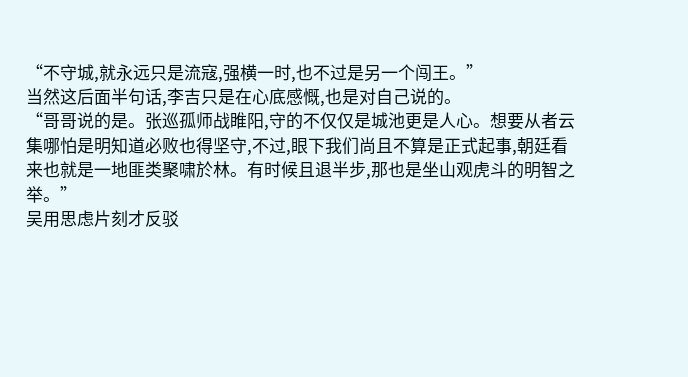“不守城,就永远只是流寇,强横一时,也不过是另一个闯王。”
当然这后面半句话,李吉只是在心底感慨,也是对自己说的。
“哥哥说的是。张巡孤师战睢阳,守的不仅仅是城池更是人心。想要从者云集哪怕是明知道必败也得坚守,不过,眼下我们尚且不算是正式起事,朝廷看来也就是一地匪类聚啸於林。有时候且退半步,那也是坐山观虎斗的明智之举。”
吴用思虑片刻才反驳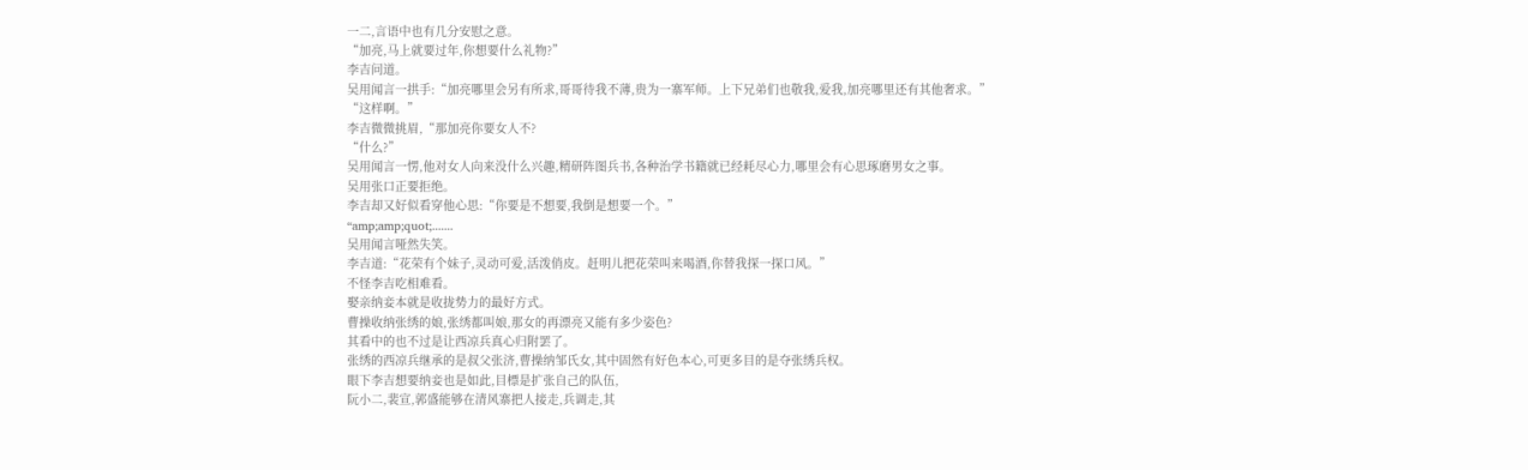一二,言语中也有几分安慰之意。
“加亮,马上就要过年,你想要什么礼物?”
李吉问道。
吴用闻言一拱手:“加亮哪里会另有所求,哥哥待我不薄,贵为一寨军师。上下兄弟们也敬我,爱我,加亮哪里还有其他奢求。”
“这样啊。”
李吉微微挑眉,“那加亮你要女人不?
“什么?”
吴用闻言一愣,他对女人向来没什么兴趣,精研阵图兵书,各种治学书籍就已经耗尽心力,哪里会有心思琢磨男女之事。
吴用张口正要拒绝。
李吉却又好似看穿他心思:“你要是不想要,我倒是想要一个。”
“amp;amp;quot;.......
吴用闻言哑然失笑。
李吉道:“花荣有个妹子,灵动可爱,活泼俏皮。赶明儿把花荣叫来喝酒,你替我探一探口风。”
不怪李吉吃相难看。
娶亲纳妾本就是收拢势力的最好方式。
曹操收纳张绣的娘,张绣都叫娘,那女的再漂亮又能有多少姿色?
其看中的也不过是让西凉兵真心归附罢了。
张绣的西凉兵继承的是叔父张济,曹操纳邹氏女,其中固然有好色本心,可更多目的是夺张绣兵权。
眼下李吉想要纳妾也是如此,目標是扩张自己的队伍,
阮小二,裴宣,郭盛能够在清风寨把人接走,兵调走,其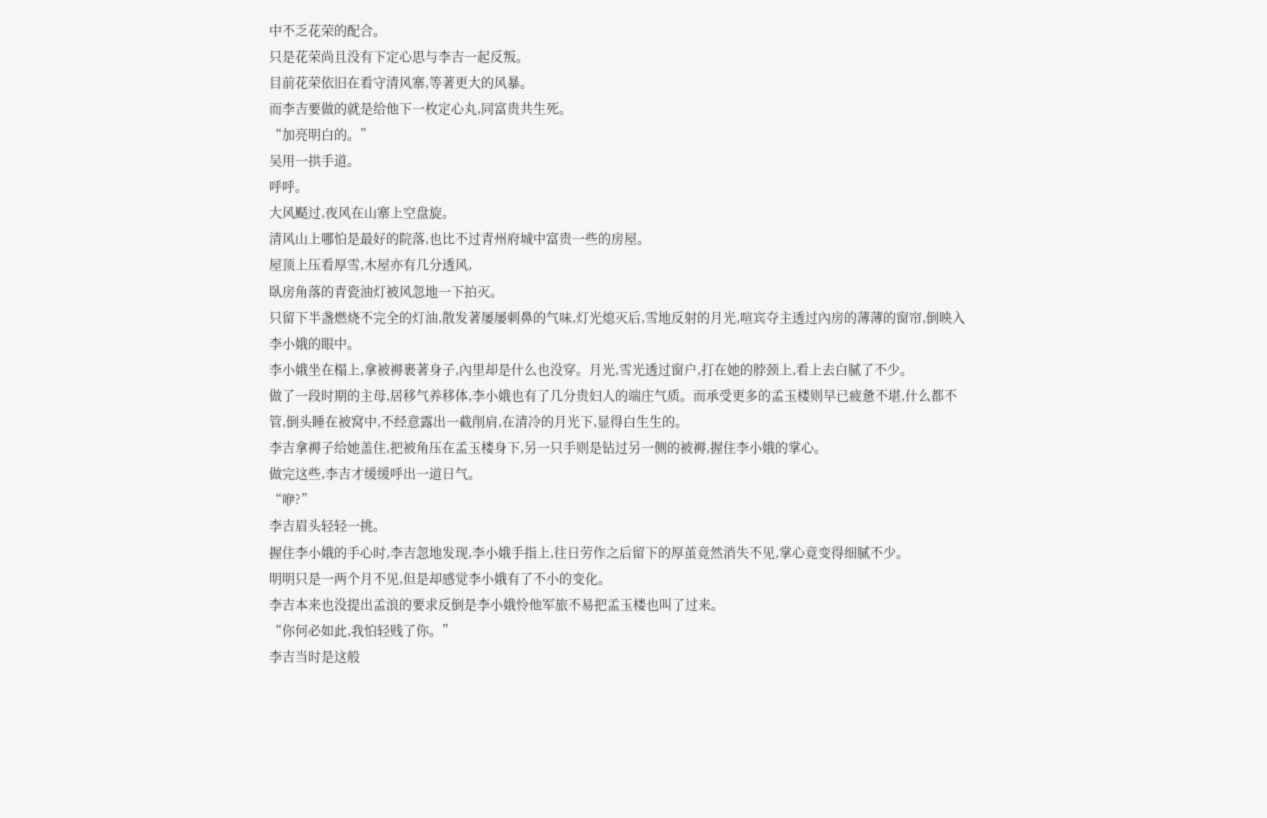中不乏花荣的配合。
只是花荣尚且没有下定心思与李吉一起反叛。
目前花荣依旧在看守清风寨,等著更大的风暴。
而李吉要做的就是给他下一枚定心丸,同富贵共生死。
“加亮明白的。”
吴用一拱手道。
呼呼。
大风颳过,夜风在山寨上空盘旋。
清风山上哪怕是最好的院落,也比不过青州府城中富贵一些的房屋。
屋顶上压看厚雪,木屋亦有几分透风,
臥房角落的青瓷油灯被风忽地一下拍灭。
只留下半盏燃烧不完全的灯油,散发著屡屡刺鼻的气味,灯光熄灭后,雪地反射的月光,喧宾夺主透过內房的薄薄的窗帘,倒映入李小娥的眼中。
李小娥坐在榻上,拿被褥裹著身子,內里却是什么也没穿。月光,雪光透过窗户,打在她的脖颈上,看上去白腻了不少。
做了一段时期的主母,居移气养移体,李小娥也有了几分贵妇人的端庄气质。而承受更多的孟玉楼则早已疲惫不堪,什么都不管,倒头睡在被窝中,不经意露出一截削肩,在清冷的月光下,显得白生生的。
李吉拿褥子给她盖住,把被角压在孟玉楼身下,另一只手则是钻过另一侧的被褥,握住李小娥的掌心。
做完这些,李吉才缓缓呼出一道日气。
“咿?”
李吉眉头轻轻一挑。
握住李小娥的手心时,李吉忽地发现,李小娥手指上,往日劳作之后留下的厚茧竟然消失不见,掌心竟变得细腻不少。
明明只是一两个月不见,但是却感觉李小娥有了不小的变化。
李吉本来也没提出孟浪的要求反倒是李小娥怜他军旅不易把孟玉楼也叫了过来。
“你何必如此,我怕轻贱了你。”
李吉当时是这般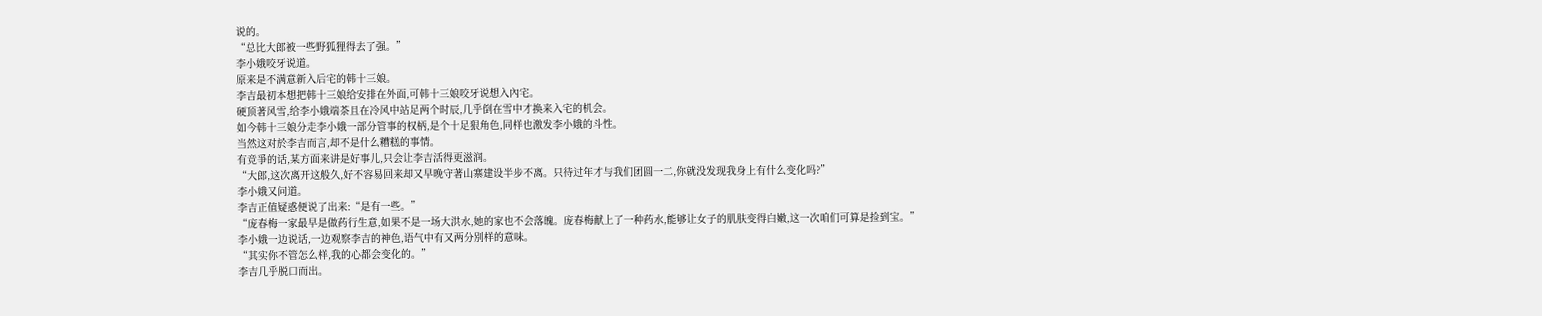说的。
“总比大郎被一些野狐狸得去了强。”
李小娥咬牙说道。
原来是不满意新入后宅的韩十三娘。
李吉最初本想把韩十三娘给安排在外面,可韩十三娘咬牙说想入內宅。
硬顶著风雪,给李小娥端茶且在冷风中站足两个时辰,几乎倒在雪中才换来入宅的机会。
如今韩十三娘分走李小娥一部分管事的权柄,是个十足狠角色,同样也激发李小娥的斗性。
当然这对於李吉而言,却不是什么糟糕的事情。
有竞爭的话,某方面来讲是好事儿,只会让李吉活得更滋润。
“大郎,这次离开这般久,好不容易回来却又早晚守著山寨建设半步不离。只待过年才与我们团圆一二,你就没发现我身上有什么变化吗?”
李小娥又问道。
李吉正值疑惑便说了出来:“是有一些。”
“庞春梅一家最早是做药行生意,如果不是一场大洪水,她的家也不会落魄。庞春梅献上了一种药水,能够让女子的肌肤变得白嫩,这一次咱们可算是捡到宝。”
李小娥一边说话,一边观察李吉的神色,语气中有又两分別样的意味。
“其实你不管怎么样,我的心都会变化的。”
李吉几乎脱口而出。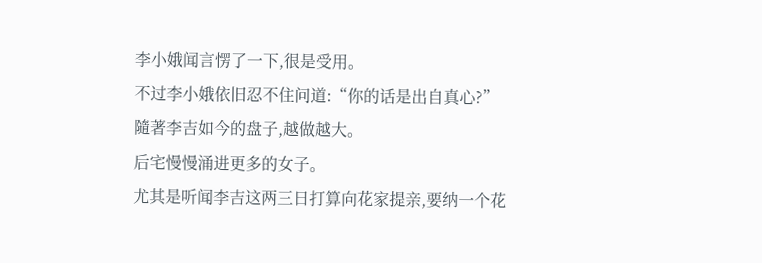李小娥闻言愣了一下,很是受用。
不过李小娥依旧忍不住问道:“你的话是出自真心?”
隨著李吉如今的盘子,越做越大。
后宅慢慢涌进更多的女子。
尤其是听闻李吉这两三日打算向花家提亲,要纳一个花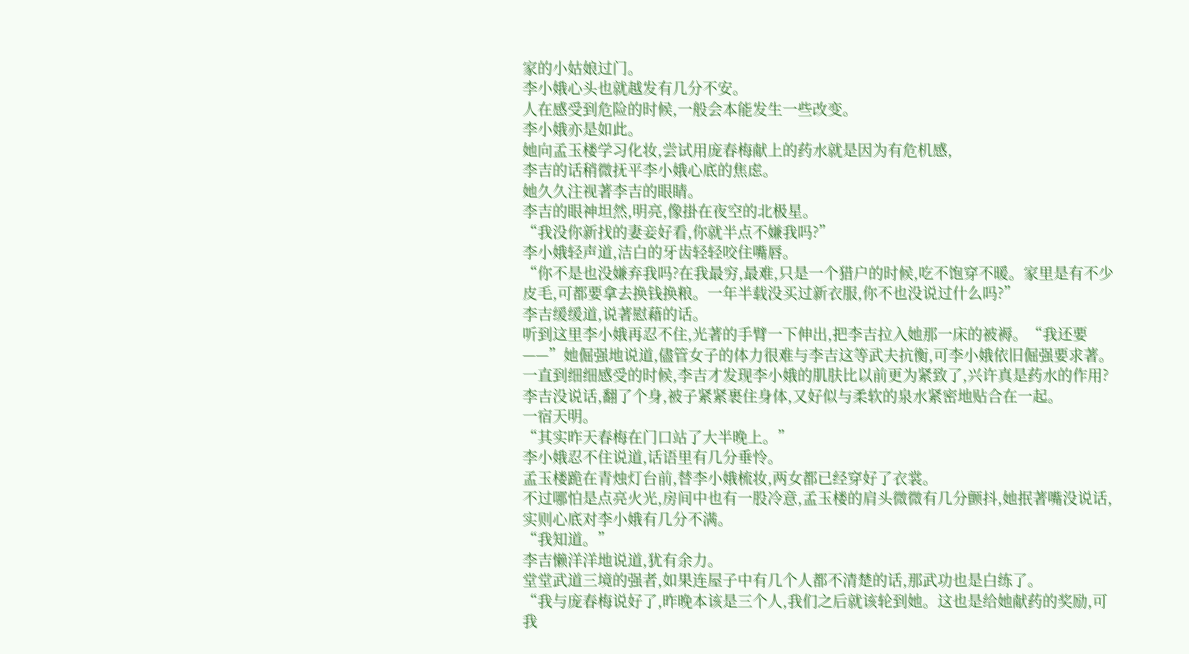家的小姑娘过门。
李小娥心头也就越发有几分不安。
人在感受到危险的时候,一般会本能发生一些改变。
李小娥亦是如此。
她向孟玉楼学习化妆,尝试用庞春梅献上的药水就是因为有危机感,
李吉的话稍微抚平李小娥心底的焦虑。
她久久注视著李吉的眼睛。
李吉的眼神坦然,明亮,像掛在夜空的北极星。
“我没你新找的妻妾好看,你就半点不嫌我吗?”
李小娥轻声道,洁白的牙齿轻轻咬住嘴唇。
“你不是也没嫌弃我吗?在我最穷,最难,只是一个猎户的时候,吃不饱穿不暖。家里是有不少皮毛,可都要拿去换钱换粮。一年半载没买过新衣服,你不也没说过什么吗?”
李吉缓缓道,说著慰藉的话。
听到这里李小娥再忍不住,光著的手臂一下伸出,把李吉拉入她那一床的被褥。“我还要——”她倔强地说道,儘管女子的体力很难与李吉这等武夫抗衡,可李小娥依旧倔强要求著。
一直到细细感受的时候,李吉才发现李小娥的肌肤比以前更为紧致了,兴许真是药水的作用?
李吉没说话,翻了个身,被子紧紧裹住身体,又好似与柔软的泉水紧密地贴合在一起。
一宿天明。
“其实昨天春梅在门口站了大半晚上。”
李小娥忍不住说道,话语里有几分垂怜。
孟玉楼跪在青烛灯台前,替李小娥梳妆,两女都已经穿好了衣裳。
不过哪怕是点亮火光,房间中也有一股冷意,孟玉楼的肩头微微有几分颤抖,她抿著嘴没说话,实则心底对李小娥有几分不满。
“我知道。”
李吉懒洋洋地说道,犹有余力。
堂堂武道三境的强者,如果连屋子中有几个人都不清楚的话,那武功也是白练了。
“我与庞春梅说好了,昨晚本该是三个人,我们之后就该轮到她。这也是给她献药的奖励,可我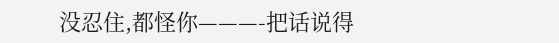没忍住,都怪你———-把话说得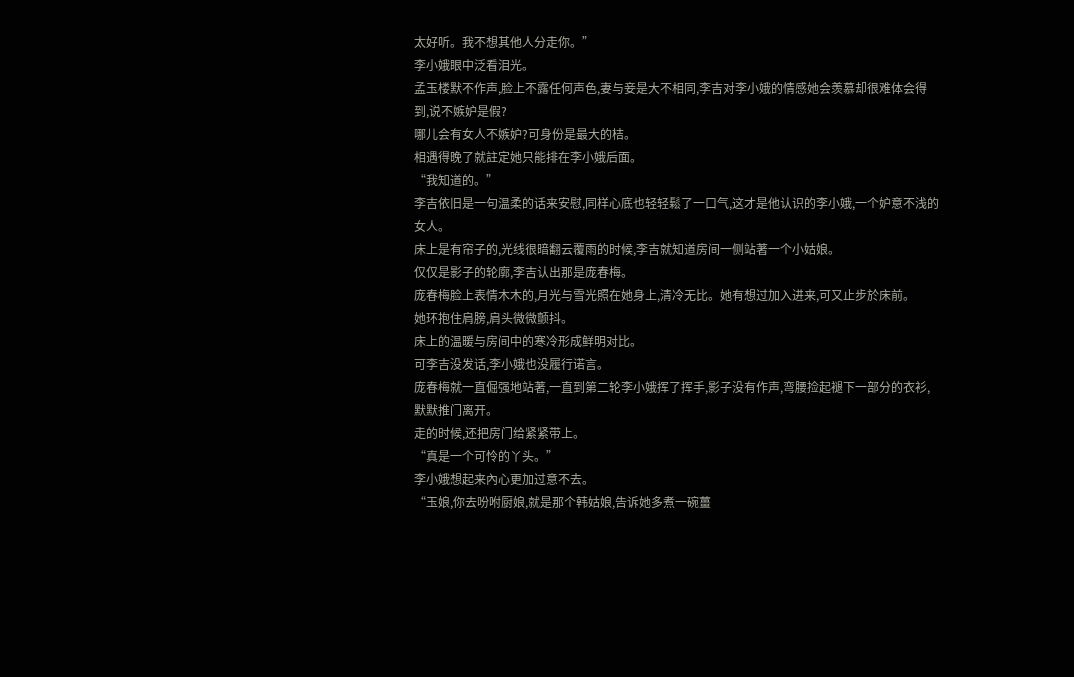太好听。我不想其他人分走你。”
李小娥眼中泛看泪光。
孟玉楼默不作声,脸上不露任何声色,妻与妾是大不相同,李吉对李小娥的情感她会羡慕却很难体会得到,说不嫉妒是假?
哪儿会有女人不嫉妒?可身份是最大的桔。
相遇得晚了就註定她只能排在李小娥后面。
“我知道的。”
李吉依旧是一句温柔的话来安慰,同样心底也轻轻鬆了一口气,这才是他认识的李小娥,一个妒意不浅的女人。
床上是有帘子的,光线很暗翻云覆雨的时候,李吉就知道房间一侧站著一个小姑娘。
仅仅是影子的轮廓,李吉认出那是庞春梅。
庞春梅脸上表情木木的,月光与雪光照在她身上,清冷无比。她有想过加入进来,可又止步於床前。
她环抱住肩膀,肩头微微颤抖。
床上的温暖与房间中的寒冷形成鲜明对比。
可李吉没发话,李小娥也没履行诺言。
庞春梅就一直倔强地站著,一直到第二轮李小娥挥了挥手,影子没有作声,弯腰捡起褪下一部分的衣衫,默默推门离开。
走的时候,还把房门给紧紧带上。
“真是一个可怜的丫头。”
李小娥想起来內心更加过意不去。
“玉娘,你去吩咐厨娘,就是那个韩姑娘,告诉她多煮一碗薑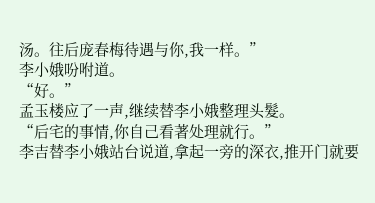汤。往后庞春梅待遇与你,我一样。”
李小娥吩咐道。
“好。”
孟玉楼应了一声,继续替李小娥整理头髮。
“后宅的事情,你自己看著处理就行。”
李吉替李小娥站台说道,拿起一旁的深衣,推开门就要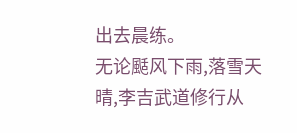出去晨练。
无论颳风下雨,落雪天晴,李吉武道修行从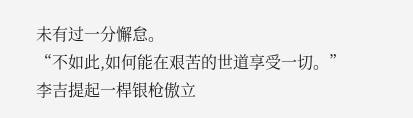未有过一分懈怠。
“不如此,如何能在艰苦的世道享受一切。”
李吉提起一桿银枪傲立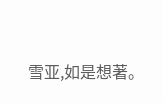雪亚,如是想著。